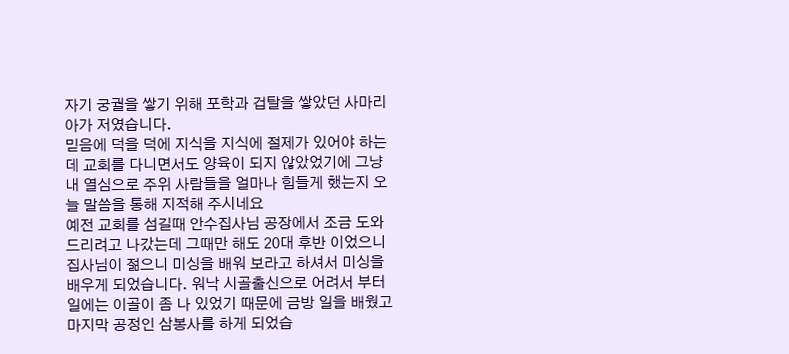자기 궁궐을 쌓기 위해 포학과 겁탈을 쌓았던 사마리아가 저였습니다.
믿음에 덕을 덕에 지식을 지식에 절제가 있어야 하는데 교회를 다니면서도 양육이 되지 않았었기에 그냥 내 열심으로 주위 사람들을 얼마나 힘들게 했는지 오늘 말씀을 통해 지적해 주시네요
예전 교회를 섬길때 안수집사님 공장에서 조금 도와 드리려고 나갔는데 그때만 해도 20대 후반 이었으니 집사님이 젊으니 미싱을 배워 보라고 하셔서 미싱을 배우게 되었습니다. 워낙 시골출신으로 어려서 부터 일에는 이골이 좀 나 있었기 때문에 금방 일을 배웠고 마지막 공정인 삼봉사를 하게 되었습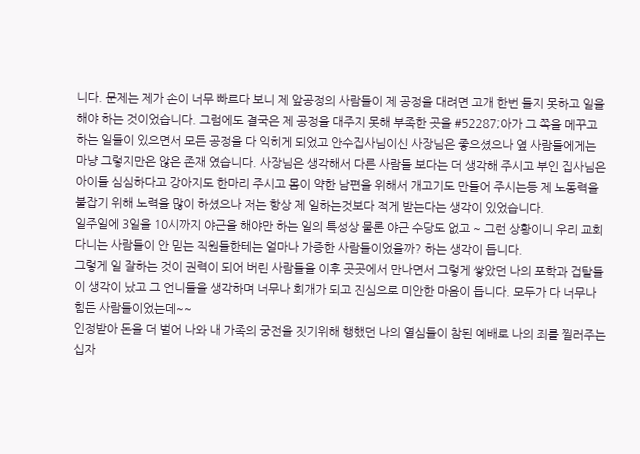니다. 문제는 제가 손이 너무 빠르다 보니 제 앞공정의 사람들이 제 공정을 대려면 고개 한번 들지 못하고 일을 해야 하는 것이었습니다. 그럼에도 결국은 제 공정을 대주지 못해 부족한 곳을 #52287;아가 그 쪽을 메꾸고 하는 일들이 있으면서 모든 공정을 다 익히게 되었고 안수집사님이신 사장님은 좋으셨으나 옆 사람들에게는 마냥 그렇지만은 않은 존재 였습니다. 사장님은 생각해서 다른 사람들 보다는 더 생각해 주시고 부인 집사님은 아이들 심심하다고 강아지도 한마리 주시고 몸이 약한 남편을 위해서 개고기도 만들어 주시는등 제 노동력을 붙잡기 위해 노력을 많이 하셨으나 저는 항상 제 일하는것보다 적게 받는다는 생각이 있었습니다.
일주일에 3일을 10시까지 야근을 해야만 하는 일의 특성상 물론 야근 수당도 없고 ~ 그런 상황이니 우리 교회 다니는 사람들이 안 믿는 직원들한테는 얼마나 가증한 사람들이었을까? 하는 생각이 듭니다.
그렇게 일 잘하는 것이 권력이 되어 버린 사람들을 이후 곳곳에서 만나면서 그렇게 쌓았던 나의 포학과 겁탈들이 생각이 났고 그 언니들을 생각하며 너무나 회개가 되고 진심으로 미안한 마음이 듭니다. 모두가 다 너무나 힘든 사람들이었는데~~
인정받아 돈을 더 벌어 나와 내 가족의 궁전을 짓기위해 행했던 나의 열심들이 참된 예배로 나의 죄를 찔러주는 십자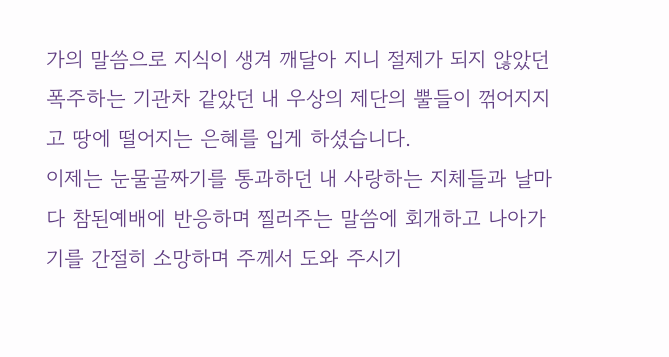가의 말씀으로 지식이 생겨 깨달아 지니 절제가 되지 않았던 폭주하는 기관차 같았던 내 우상의 제단의 뿔들이 꺾어지지고 땅에 떨어지는 은혜를 입게 하셨습니다.
이제는 눈물골짜기를 통과하던 내 사랑하는 지체들과 날마다 참된예배에 반응하며 찔러주는 말씀에 회개하고 나아가기를 간절히 소망하며 주께서 도와 주시기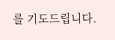를 기도드립니다.